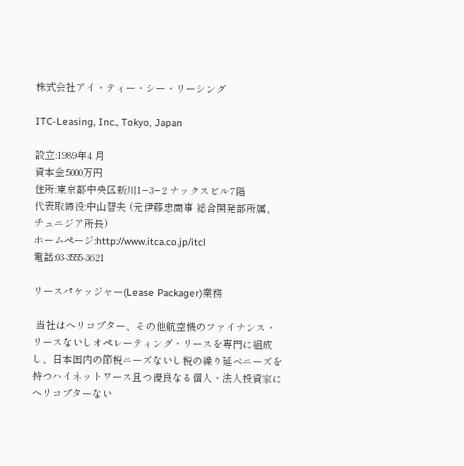株式会社アイ・ティー・シー・リーシング

ITC-Leasing, Inc., Tokyo, Japan

設立:1989年4 月
資本金:5000万円
住所:東京都中央区新川1−3−2 ナックスビル7階
代表取締役:中山智夫 (元伊藤忠商事 総合開発部所属、チュニジア所長)
ホームページ:http://www.itca.co.jp/itcl
電話:03-3555-3621

リースパケッジャー(Lease Packager)業務

 当社はヘリコプター、その他航空機のファイナンス・リースないしオペレーティング・リースを専門に組成し、日本国内の節税ニーズないし税の繰り延べニーズを持つハイネットワース且つ優良なる個人・法人投資家にヘリコプターない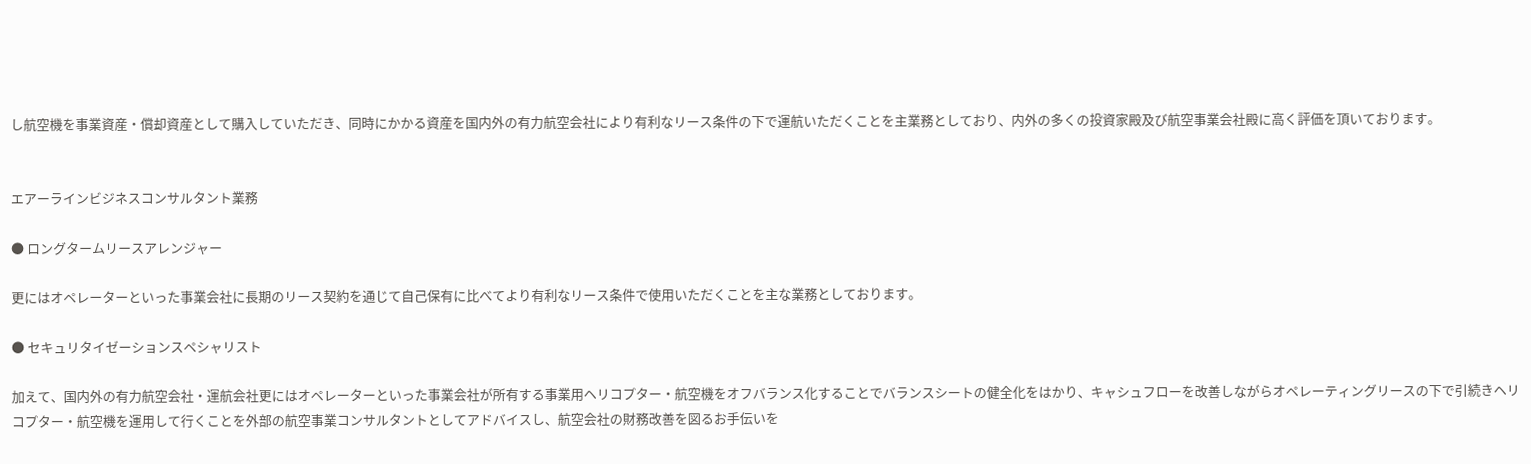し航空機を事業資産・償却資産として購入していただき、同時にかかる資産を国内外の有力航空会社により有利なリース条件の下で運航いただくことを主業務としており、内外の多くの投資家殿及び航空事業会社殿に高く評価を頂いております。


エアーラインビジネスコンサルタント業務

● ロングタームリースアレンジャー

更にはオペレーターといった事業会社に長期のリース契約を通じて自己保有に比べてより有利なリース条件で使用いただくことを主な業務としております。

● セキュリタイゼーションスペシャリスト

加えて、国内外の有力航空会社・運航会社更にはオペレーターといった事業会社が所有する事業用ヘリコプター・航空機をオフバランス化することでバランスシートの健全化をはかり、キャシュフローを改善しながらオペレーティングリースの下で引続きヘリコプター・航空機を運用して行くことを外部の航空事業コンサルタントとしてアドバイスし、航空会社の財務改善を図るお手伝いを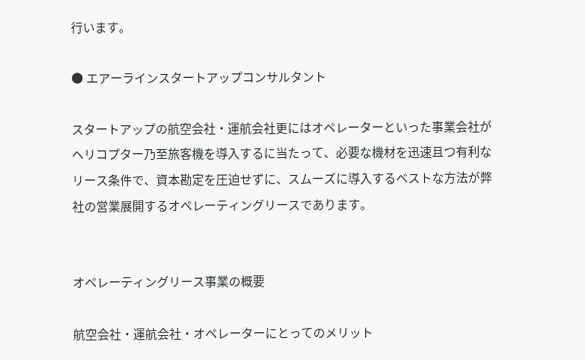行います。

● エアーラインスタートアップコンサルタント

スタートアップの航空会社・運航会社更にはオペレーターといった事業会社がヘリコプター乃至旅客機を導入するに当たって、必要な機材を迅速且つ有利なリース条件で、資本勘定を圧迫せずに、スムーズに導入するベストな方法が弊社の営業展開するオペレーティングリースであります。


オペレーティングリース事業の概要

航空会社・運航会社・オペレーターにとってのメリット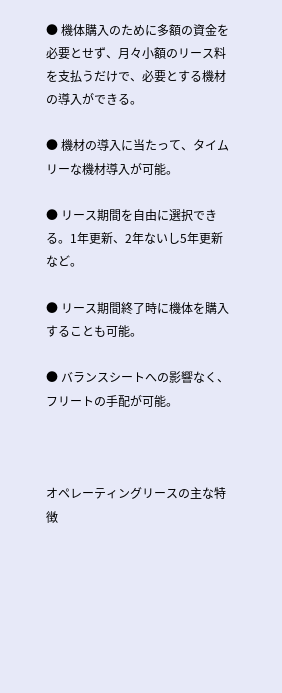● 機体購入のために多額の資金を必要とせず、月々小額のリース料を支払うだけで、必要とする機材の導入ができる。

● 機材の導入に当たって、タイムリーな機材導入が可能。

● リース期間を自由に選択できる。1年更新、2年ないし5年更新など。

● リース期間終了時に機体を購入することも可能。

● バランスシートへの影響なく、フリートの手配が可能。



オペレーティングリースの主な特徴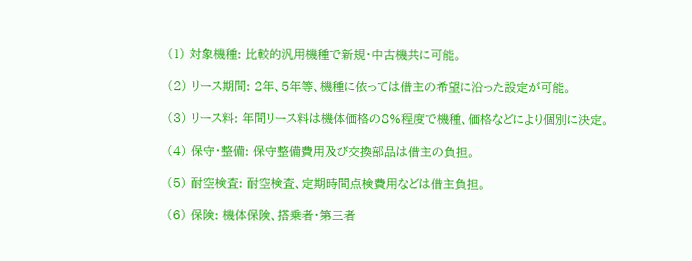(1) 対象機種: 比較的汎用機種で新規・中古機共に可能。

(2) リース期間: 2年、5年等、機種に依っては借主の希望に沿った設定が可能。

(3) リース料: 年間リース料は機体価格の8%程度で機種、価格などにより個別に決定。

(4) 保守・整備: 保守整備費用及び交換部品は借主の負担。

(5) 耐空検査: 耐空検査、定期時間点検費用などは借主負担。

(6) 保険: 機体保険、搭乗者・第三者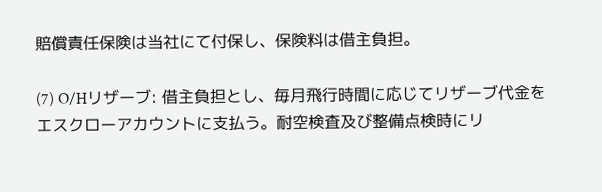賠償責任保険は当社にて付保し、保険料は借主負担。

(7) O/Hリザーブ: 借主負担とし、毎月飛行時間に応じてリザーブ代金をエスクローアカウントに支払う。耐空検査及び整備点検時にリ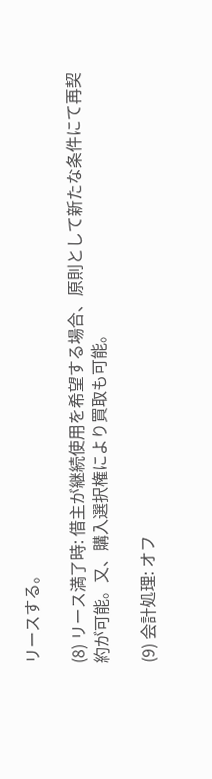リースする。

(8) リース満了時: 借主が継続使用を希望する場合、原則として新たな条件にて再契約が可能。又、購入選択権により買取も可能。

(9) 会計処理: オフ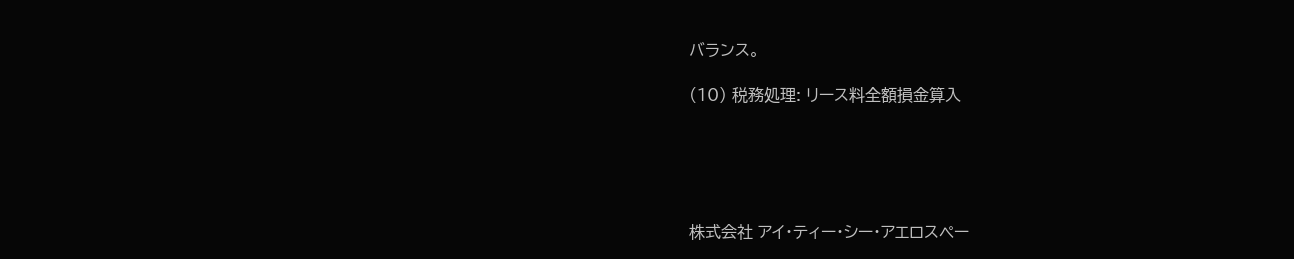バランス。

(10) 税務処理: リース料全額損金算入





株式会社 アイ・ティー・シー・アエロスペー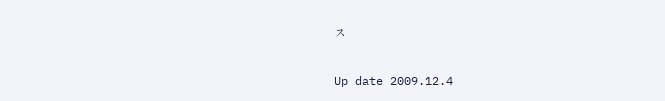ス

Up date 2009.12.4